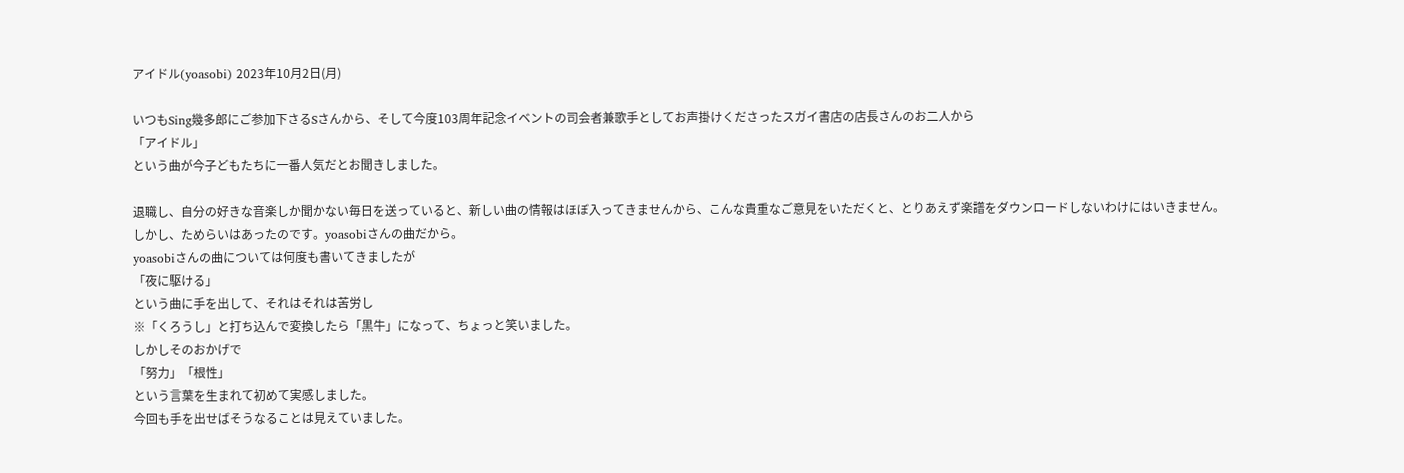アイドル(yoasobi) 2023年10月2日(月)

いつもSing幾多郎にご参加下さるSさんから、そして今度103周年記念イベントの司会者兼歌手としてお声掛けくださったスガイ書店の店長さんのお二人から
「アイドル」
という曲が今子どもたちに一番人気だとお聞きしました。

退職し、自分の好きな音楽しか聞かない毎日を送っていると、新しい曲の情報はほぼ入ってきませんから、こんな貴重なご意見をいただくと、とりあえず楽譜をダウンロードしないわけにはいきません。
しかし、ためらいはあったのです。yoasobiさんの曲だから。
yoasobiさんの曲については何度も書いてきましたが
「夜に駆ける」
という曲に手を出して、それはそれは苦労し
※「くろうし」と打ち込んで変換したら「黒牛」になって、ちょっと笑いました。
しかしそのおかげで
「努力」「根性」
という言葉を生まれて初めて実感しました。
今回も手を出せばそうなることは見えていました。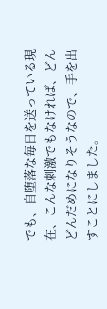でも、自堕落な毎日を送っている現在、こんな刺激でもなければ、どんどんだめになりそうなので、手を出すことにしました。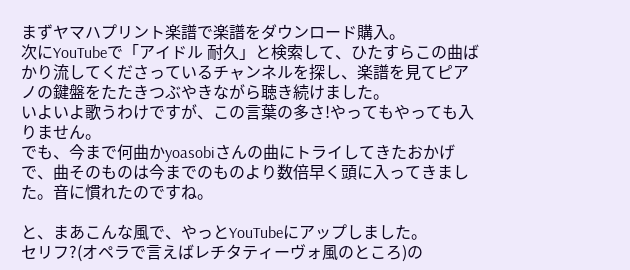まずヤマハプリント楽譜で楽譜をダウンロード購入。
次にYouTubeで「アイドル 耐久」と検索して、ひたすらこの曲ばかり流してくださっているチャンネルを探し、楽譜を見てピアノの鍵盤をたたきつぶやきながら聴き続けました。
いよいよ歌うわけですが、この言葉の多さ!やってもやっても入りません。
でも、今まで何曲かyoasobiさんの曲にトライしてきたおかげで、曲そのものは今までのものより数倍早く頭に入ってきました。音に慣れたのですね。

と、まあこんな風で、やっとYouTubeにアップしました。
セリフ?(オペラで言えばレチタティーヴォ風のところ)の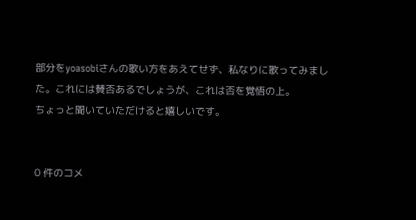部分をyoasobiさんの歌い方をあえてせず、私なりに歌ってみました。これには賛否あるでしょうが、これは否を覚悟の上。
ちょっと聞いていただけると嬉しいです。


0 件のコメ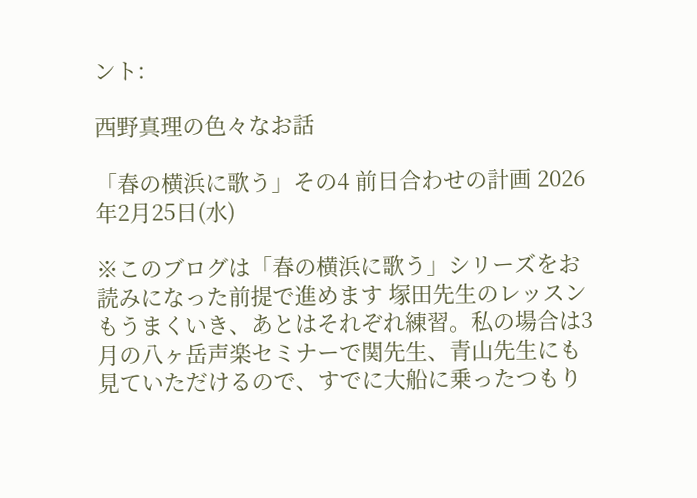ント:

西野真理の色々なお話

「春の横浜に歌う」その4 前日合わせの計画 2026年2月25日(水)

※このブログは「春の横浜に歌う」シリーズをお読みになった前提で進めます 塚田先生のレッスンもうまくいき、あとはそれぞれ練習。私の場合は3月の八ヶ岳声楽セミナーで関先生、青山先生にも見ていただけるので、すでに大船に乗ったつもり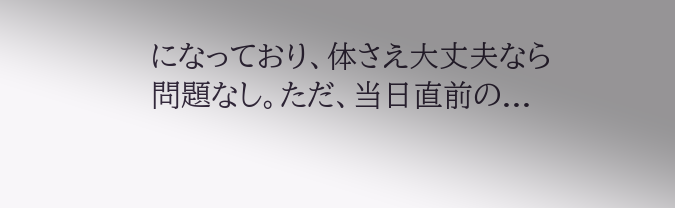になっており、体さえ大丈夫なら問題なし。ただ、当日直前の...